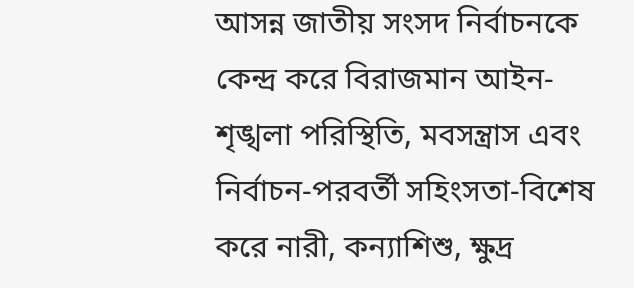আসন্ন জাতীয় সংসদ নির্বাচনকে কেন্দ্র করে বিরাজমান আইন-শৃঙ্খলা পরিস্থিতি, মবসন্ত্রাস এবং নির্বাচন-পরবর্তী সহিংসতা-বিশেষ করে নারী, কন্যাশিশু, ক্ষুদ্র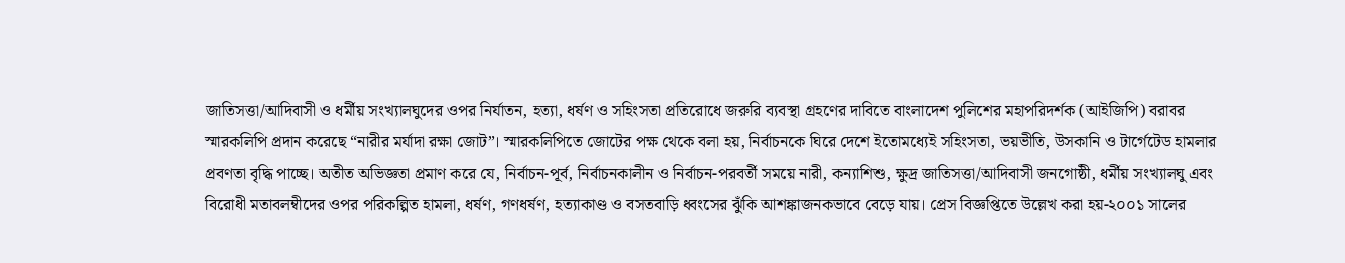জাতিসত্তা/আদিবাসী ও ধর্মীয় সংখ্যালঘুদের ওপর নির্যাতন, হত্যা, ধর্ষণ ও সহিংসতা প্রতিরোধে জরুরি ব্যবস্থা গ্রহণের দাবিতে বাংলাদেশ পুলিশের মহাপরিদর্শক (আইজিপি) বরাবর স্মারকলিপি প্রদান করেছে “নারীর মর্যাদা রক্ষা জোট”। স্মারকলিপিতে জোটের পক্ষ থেকে বলা হয়, নির্বাচনকে ঘিরে দেশে ইতোমধ্যেই সহিংসতা, ভয়ভীতি, উসকানি ও টার্গেটেড হামলার প্রবণতা বৃদ্ধি পাচ্ছে। অতীত অভিজ্ঞতা প্রমাণ করে যে, নির্বাচন-পূর্ব, নির্বাচনকালীন ও নির্বাচন-পরবর্তী সময়ে নারী, কন্যাশিশু, ক্ষুদ্র জাতিসত্তা/আদিবাসী জনগোষ্ঠী, ধর্মীয় সংখ্যালঘু এবং বিরোধী মতাবলম্বীদের ওপর পরিকল্পিত হামলা, ধর্ষণ, গণধর্ষণ, হত্যাকাণ্ড ও বসতবাড়ি ধ্বংসের ঝুঁকি আশঙ্কাজনকভাবে বেড়ে যায়। প্রেস বিজ্ঞপ্তিতে উল্লেখ করা হয়-২০০১ সালের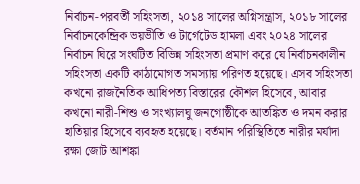নির্বাচন-পরবর্তী সহিংসতা, ২০১৪ সালের অগ্নিসন্ত্রাস, ২০১৮ সালের নির্বাচনকেন্দ্রিক ভয়ভীতি ও টার্গেটেড হামলা এবং ২০২৪ সালের নির্বাচন ঘিরে সংঘটিত বিভিন্ন সহিংসতা প্রমাণ করে যে নির্বাচনকালীন সহিংসতা একটি কাঠামোগত সমস্যায় পরিণত হয়েছে। এসব সহিংসতা কখনো রাজনৈতিক আধিপত্য বিস্তারের কৌশল হিসেবে, আবার কখনো নারী-শিশু ও সংখ্যালঘু জনগোষ্ঠীকে আতঙ্কিত ও দমন করার হাতিয়ার হিসেবে ব্যবহৃত হয়েছে। বর্তমান পরিস্থিতিতে নারীর মর্যাদা রক্ষা জোট আশঙ্কা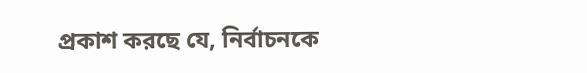প্রকাশ করছে যে, নির্বাচনকে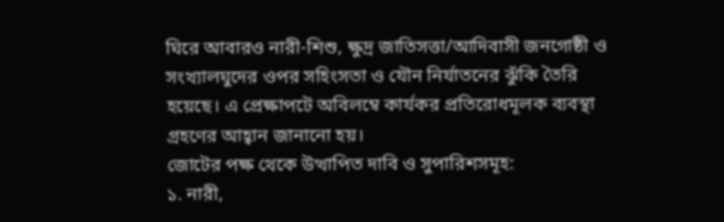ঘিরে আবারও নারী-শিশু, ক্ষুদ্র জাতিসত্তা/আদিবাসী জনগোষ্ঠী ও সংখ্যালঘুদের ওপর সহিংসতা ও যৌন নির্যাতনের ঝুঁকি তৈরি হয়েছে। এ প্রেক্ষাপটে অবিলম্বে কার্যকর প্রতিরোধমূলক ব্যবস্থা গ্রহণের আহ্বান জানানো হয়।
জোটের পক্ষ থেকে উত্থাপিত দাবি ও সুপারিশসমূহ:
১. নারী,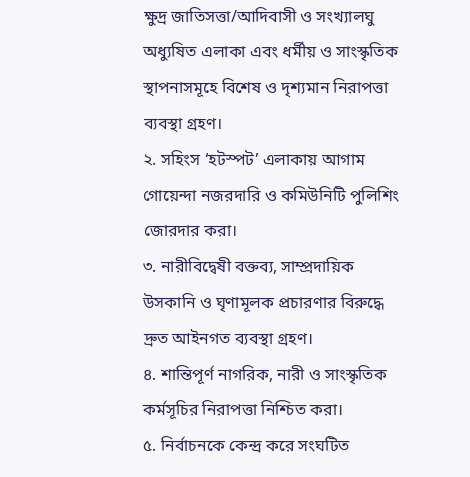ক্ষুদ্র জাতিসত্তা/আদিবাসী ও সংখ্যালঘু অধ্যুষিত এলাকা এবং ধর্মীয় ও সাংস্কৃতিক স্থাপনাসমূহে বিশেষ ও দৃশ্যমান নিরাপত্তা ব্যবস্থা গ্রহণ।
২. সহিংস ‘হটস্পট’ এলাকায় আগাম গোয়েন্দা নজরদারি ও কমিউনিটি পুলিশিং জোরদার করা।
৩. নারীবিদ্বেষী বক্তব্য, সাম্প্রদায়িক উসকানি ও ঘৃণামূলক প্রচারণার বিরুদ্ধে দ্রুত আইনগত ব্যবস্থা গ্রহণ।
৪. শান্তিপূর্ণ নাগরিক, নারী ও সাংস্কৃতিক কর্মসূচির নিরাপত্তা নিশ্চিত করা।
৫. নির্বাচনকে কেন্দ্র করে সংঘটিত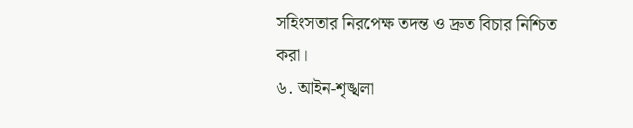সহিংসতার নিরপেক্ষ তদন্ত ও দ্রুত বিচার নিশ্চিত করা।
৬. আইন-শৃঙ্খলা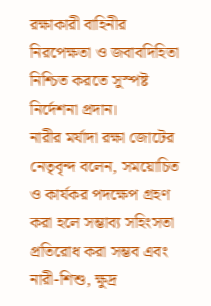রক্ষাকারী বাহিনীর নিরপেক্ষতা ও জবাবদিহিতা নিশ্চিত করতে সুস্পষ্ট নির্দেশনা প্রদান।
নারীর মর্যাদা রক্ষা জোটের নেতৃবৃন্দ বলেন, সময়োচিত ও কার্যকর পদক্ষেপ গ্রহণ করা হলে সম্ভাব্য সহিংসতা প্রতিরোধ করা সম্ভব এবং নারী-শিশু, ক্ষুদ্র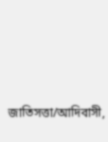জাতিসত্তা/আদিবাসী,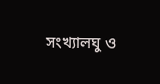সংখ্যালঘু ও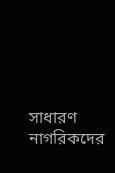সাধারণ নাগরিকদের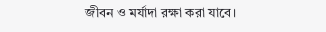জীবন ও মর্যাদা রক্ষা করা যাবে।